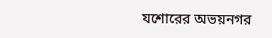যশোরের অভয়নগর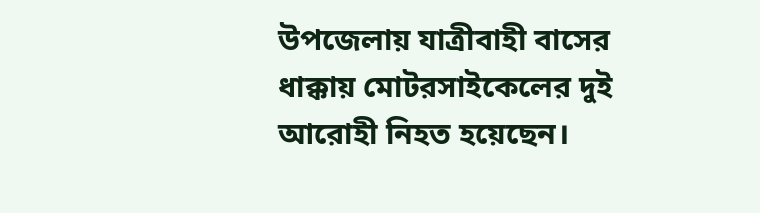উপজেলায় যাত্রীবাহী বাসের ধাক্কায় মোটরসাইকেলের দুই আরোহী নিহত হয়েছেন।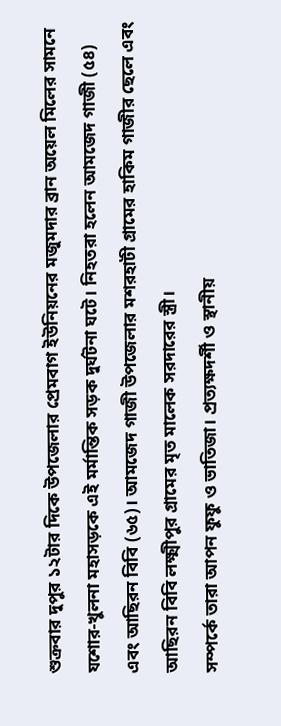শুক্রবার দুপুর ১২টার দিকে উপজেলার প্রেমবাগ ইউনিয়নের মজুমদার ব্রান অয়েল মিলের সামনে যশোর-খুলনা মহাসড়কে এই মর্মান্তিক সড়ক দুর্ঘটনা ঘটে। নিহতরা হলেন আমজেদ গাজী (৫৪) এবং আছিরন বিবি (৬৫)। আমজেদ গাজী উপজেলার মশরহাটী গ্রামের হাকিম গাজীর ছেলে এবং আছিরন বিবি লক্ষ্মীপুর গ্রামের মৃত মালেক সরদারের স্ত্রী।
সম্পর্কে তারা আপন ফুফু ও ভাতিজা। প্রত্যক্ষদর্শী ও স্থানীয়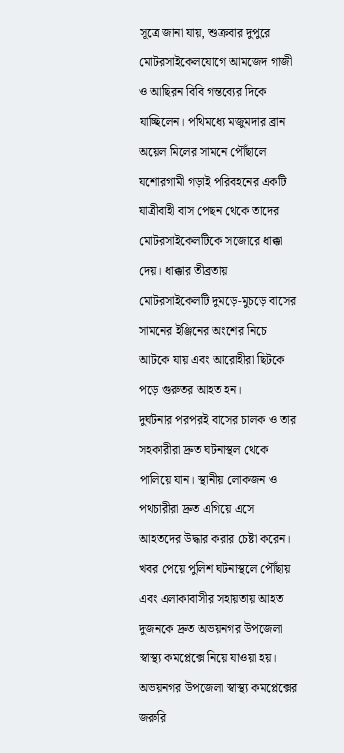সূত্রে জানা যায়, শুক্রবার দুপুরে মোটরসাইকেলযোগে আমজেদ গাজী ও আছিরন বিবি গন্তব্যের দিকে যাচ্ছিলেন। পথিমধ্যে মজুমদার ব্রান অয়েল মিলের সামনে পৌঁছালে যশোরগামী গড়াই পরিবহনের একটি যাত্রীবাহী বাস পেছন থেকে তাদের মোটরসাইকেলটিকে সজোরে ধাক্কা দেয়। ধাক্কার তীব্রতায় মোটরসাইকেলটি দুমড়ে-মুচড়ে বাসের সামনের ইঞ্জিনের অংশের নিচে আটকে যায় এবং আরোহীরা ছিটকে পড়ে গুরুতর আহত হন।
দুর্ঘটনার পরপরই বাসের চালক ও তার সহকারীরা দ্রুত ঘটনাস্থল থেকে পালিয়ে যান। স্থানীয় লোকজন ও পথচারীরা দ্রুত এগিয়ে এসে আহতদের উদ্ধার করার চেষ্টা করেন। খবর পেয়ে পুলিশ ঘটনাস্থলে পৌঁছায় এবং এলাকাবাসীর সহায়তায় আহত দুজনকে দ্রুত অভয়নগর উপজেলা স্বাস্থ্য কমপ্লেক্সে নিয়ে যাওয়া হয়। অভয়নগর উপজেলা স্বাস্থ্য কমপ্লেক্সের জরুরি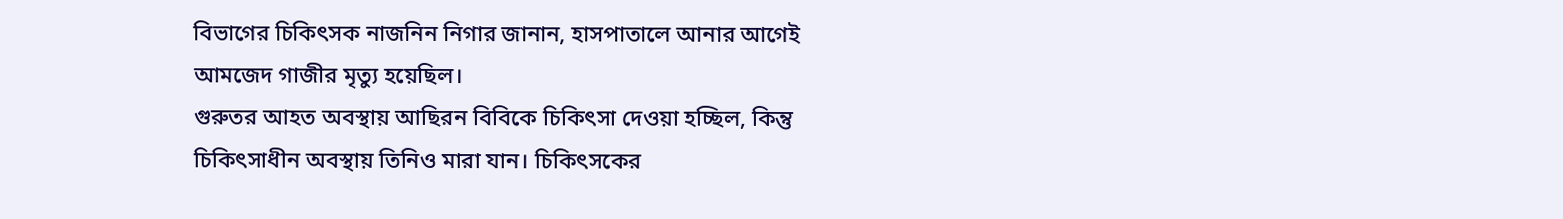বিভাগের চিকিৎসক নাজনিন নিগার জানান, হাসপাতালে আনার আগেই আমজেদ গাজীর মৃত্যু হয়েছিল।
গুরুতর আহত অবস্থায় আছিরন বিবিকে চিকিৎসা দেওয়া হচ্ছিল, কিন্তু চিকিৎসাধীন অবস্থায় তিনিও মারা যান। চিকিৎসকের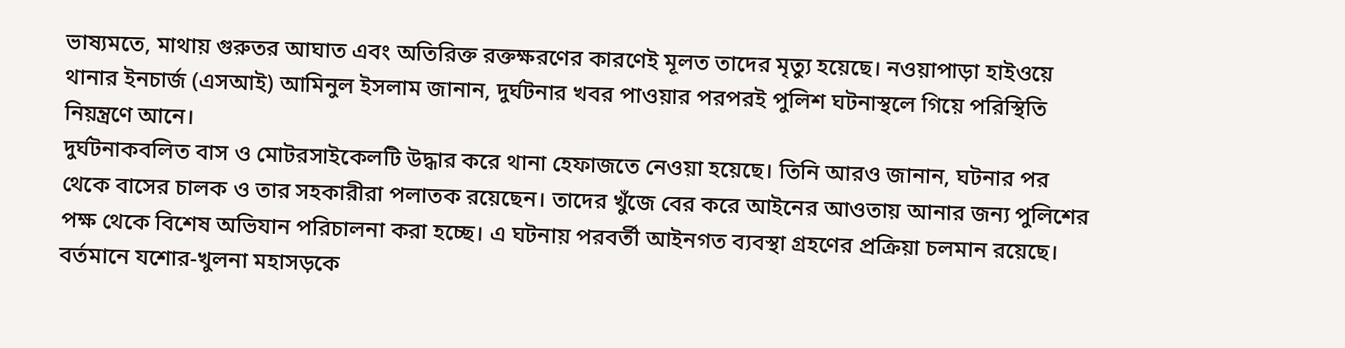ভাষ্যমতে, মাথায় গুরুতর আঘাত এবং অতিরিক্ত রক্তক্ষরণের কারণেই মূলত তাদের মৃত্যু হয়েছে। নওয়াপাড়া হাইওয়ে থানার ইনচার্জ (এসআই) আমিনুল ইসলাম জানান, দুর্ঘটনার খবর পাওয়ার পরপরই পুলিশ ঘটনাস্থলে গিয়ে পরিস্থিতি নিয়ন্ত্রণে আনে।
দুর্ঘটনাকবলিত বাস ও মোটরসাইকেলটি উদ্ধার করে থানা হেফাজতে নেওয়া হয়েছে। তিনি আরও জানান, ঘটনার পর থেকে বাসের চালক ও তার সহকারীরা পলাতক রয়েছেন। তাদের খুঁজে বের করে আইনের আওতায় আনার জন্য পুলিশের পক্ষ থেকে বিশেষ অভিযান পরিচালনা করা হচ্ছে। এ ঘটনায় পরবর্তী আইনগত ব্যবস্থা গ্রহণের প্রক্রিয়া চলমান রয়েছে।
বর্তমানে যশোর-খুলনা মহাসড়কে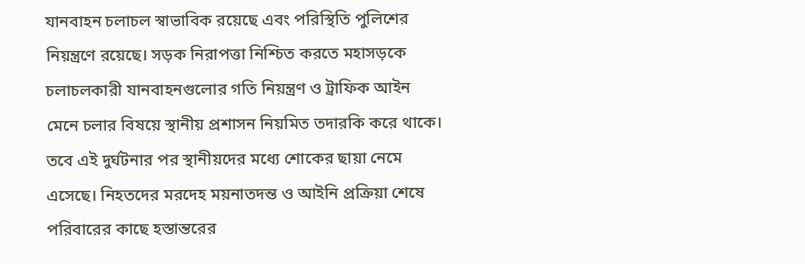যানবাহন চলাচল স্বাভাবিক রয়েছে এবং পরিস্থিতি পুলিশের নিয়ন্ত্রণে রয়েছে। সড়ক নিরাপত্তা নিশ্চিত করতে মহাসড়কে চলাচলকারী যানবাহনগুলোর গতি নিয়ন্ত্রণ ও ট্রাফিক আইন মেনে চলার বিষয়ে স্থানীয় প্রশাসন নিয়মিত তদারকি করে থাকে। তবে এই দুর্ঘটনার পর স্থানীয়দের মধ্যে শোকের ছায়া নেমে এসেছে। নিহতদের মরদেহ ময়নাতদন্ত ও আইনি প্রক্রিয়া শেষে পরিবারের কাছে হস্তান্তরের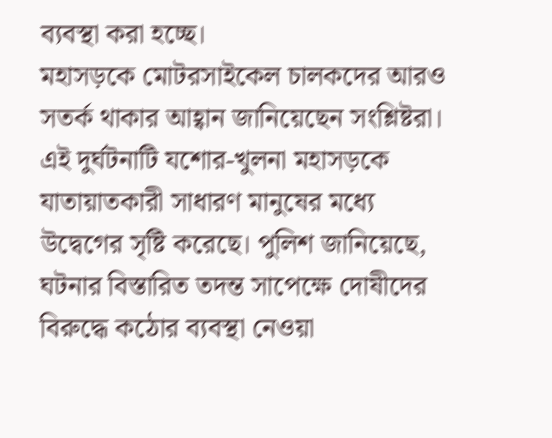ব্যবস্থা করা হচ্ছে।
মহাসড়কে মোটরসাইকেল চালকদের আরও সতর্ক থাকার আহ্বান জানিয়েছেন সংশ্লিষ্টরা। এই দুর্ঘটনাটি যশোর-খুলনা মহাসড়কে যাতায়াতকারী সাধারণ মানুষের মধ্যে উদ্বেগের সৃষ্টি করেছে। পুলিশ জানিয়েছে, ঘটনার বিস্তারিত তদন্ত সাপেক্ষে দোষীদের বিরুদ্ধে কঠোর ব্যবস্থা নেওয়া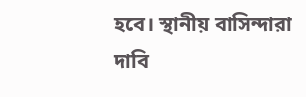হবে। স্থানীয় বাসিন্দারা দাবি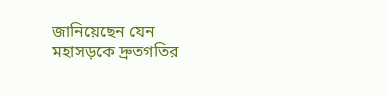জানিয়েছেন যেন মহাসড়কে দ্রুতগতির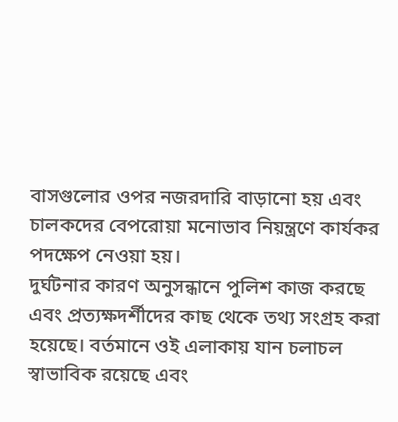বাসগুলোর ওপর নজরদারি বাড়ানো হয় এবং চালকদের বেপরোয়া মনোভাব নিয়ন্ত্রণে কার্যকর পদক্ষেপ নেওয়া হয়।
দুর্ঘটনার কারণ অনুসন্ধানে পুলিশ কাজ করছে এবং প্রত্যক্ষদর্শীদের কাছ থেকে তথ্য সংগ্রহ করা হয়েছে। বর্তমানে ওই এলাকায় যান চলাচল স্বাভাবিক রয়েছে এবং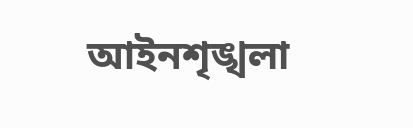আইনশৃঙ্খলা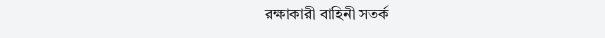রক্ষাকারী বাহিনী সতর্ক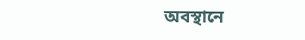অবস্থানে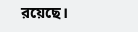রয়েছে।